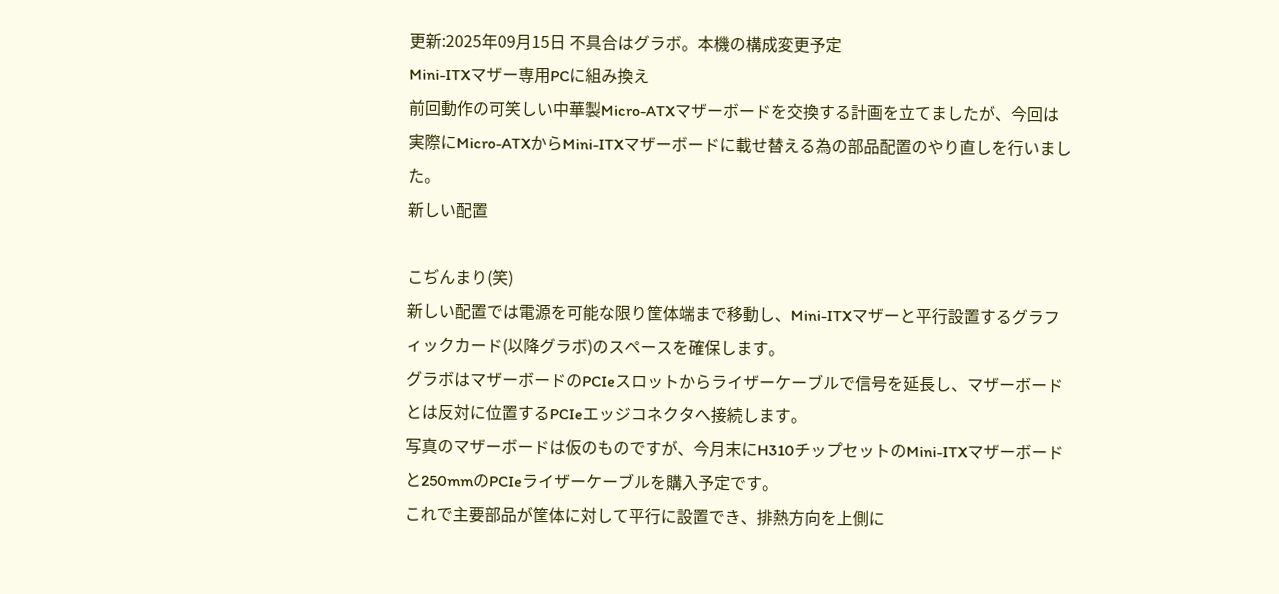更新:2025年09月15日 不具合はグラボ。本機の構成変更予定
Mini-ITXマザー専用PCに組み換え
前回動作の可笑しい中華製Micro-ATXマザーボードを交換する計画を立てましたが、今回は実際にMicro-ATXからMini-ITXマザーボードに載せ替える為の部品配置のやり直しを行いました。
新しい配置

こぢんまり(笑)
新しい配置では電源を可能な限り筐体端まで移動し、Mini-ITXマザーと平行設置するグラフィックカード(以降グラボ)のスペースを確保します。
グラボはマザーボードのPCIeスロットからライザーケーブルで信号を延長し、マザーボードとは反対に位置するPCIeエッジコネクタへ接続します。
写真のマザーボードは仮のものですが、今月末にH310チップセットのMini-ITXマザーボードと250mmのPCIeライザーケーブルを購入予定です。
これで主要部品が筐体に対して平行に設置でき、排熱方向を上側に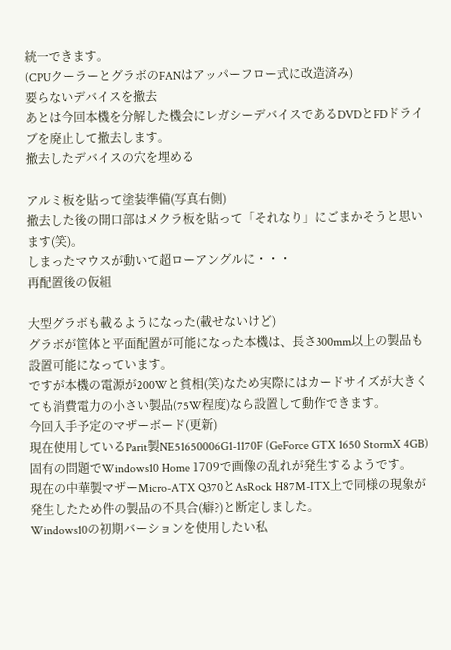統一できます。
(CPUクーラーとグラボのFANはアッパーフロー式に改造済み)
要らないデバイスを撤去
あとは今回本機を分解した機会にレガシーデバイスであるDVDとFDドライブを廃止して撤去します。
撤去したデバイスの穴を埋める

アルミ板を貼って塗装準備(写真右側)
撤去した後の開口部はメクラ板を貼って「それなり」にごまかそうと思います(笑)。
しまったマウスが動いて超ローアングルに・・・
再配置後の仮組

大型グラボも載るようになった(載せないけど)
グラボが筐体と平面配置が可能になった本機は、長さ300mm以上の製品も設置可能になっています。
ですが本機の電源が200Wと貧相(笑)なため実際にはカードサイズが大きくても消費電力の小さい製品(75W程度)なら設置して動作できます。
今回入手予定のマザーボード(更新)
現在使用しているParit製NE51650006G1-1170F (GeForce GTX 1650 StormX 4GB)固有の問題でWindows10 Home 1709で画像の乱れが発生するようです。
現在の中華製マザーMicro-ATX Q370とAsRock H87M-ITX上で同様の現象が発生したため件の製品の不具合(癖?)と断定しました。
Windows10の初期バーションを使用したい私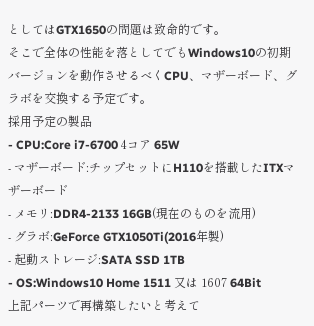としてはGTX1650の問題は致命的です。
そこで全体の性能を落としてでもWindows10の初期バージョンを動作させるべくCPU、マザーボード、グラボを交換する予定です。
採用予定の製品
- CPU:Core i7-6700 4コア 65W
- マザーボード:チップセットにH110を搭載したITXマザーボード
- メモリ:DDR4-2133 16GB(現在のものを流用)
- グラボ:GeForce GTX1050Ti(2016年製)
- 起動ストレージ:SATA SSD 1TB
- OS:Windows10 Home 1511 又は 1607 64Bit
上記パーツで再構築したいと考えて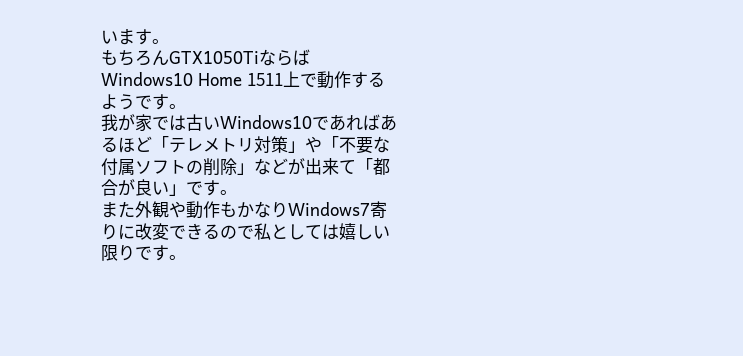います。
もちろんGTX1050TiならばWindows10 Home 1511上で動作するようです。
我が家では古いWindows10であればあるほど「テレメトリ対策」や「不要な付属ソフトの削除」などが出来て「都合が良い」です。
また外観や動作もかなりWindows7寄りに改変できるので私としては嬉しい限りです。